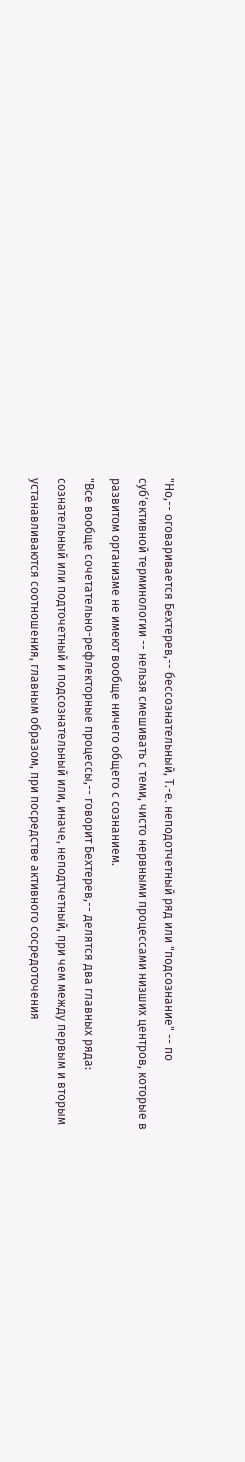"Но,-- оговаривается Бехтерев,-- бессознательный, Т.-е. неподотчетный ряд или "подсознание" -- по суб'ективной терминологии -- нельзя смешивать с теми, чисто нервными процессами низших центров, которые в развитом организме не имеют вообще ничего общего с сознанием.
"Все вообще сочетательно-рефлекторные процессы,-- говорит Бехтерев,-- делятся два главных ряда: сознательный или подточетный и подсознательный или, иначе, неподтчетный, при чем между первым и вторым устанавливаются соотношения, главным образом, при посредстве активного сосредоточения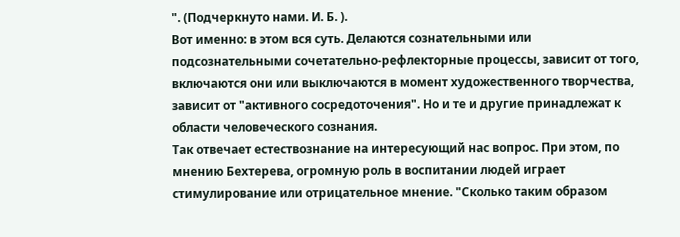". (Подчеркнуто нами. И. Б. ).
Вот именно: в этом вся суть. Делаются сознательными или подсознательными сочетательно-рефлекторные процессы, зависит от того, включаются они или выключаются в момент художественного творчества, зависит от "активного сосредоточения". Но и те и другие принадлежат к области человеческого сознания.
Так отвечает естествознание на интересующий нас вопрос. При этом, по мнению Бехтерева, огромную роль в воспитании людей играет стимулирование или отрицательное мнение. "Сколько таким образом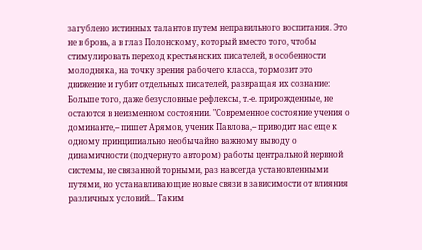загублено истинных талантов путем неправильного воспитания. Это не в бровь, а в глаз Полонскому, который вместо того, чтобы стимулировать переход крестьянских писателей, в особенности молодняка, на точку зрения рабочего класса, тормозит это движение и губит отдельных писателей, развращая их сознание:
Больше того, даже безусловные рефлексы, т.-е. прирожденные, не остаются в неизменном состоянии. "Современное состояние учения о доминанте,-- пишет Арямов, ученик Павлова,-- приводит нас еще к одному принципиально необычайно важному выводу о динамичности (подчернуто автором) работы центральной нервной системы, не связанной торными, раз навсегда установленными путями, но устанавливающие новые связи в зависимости от влияния различных условий... Таким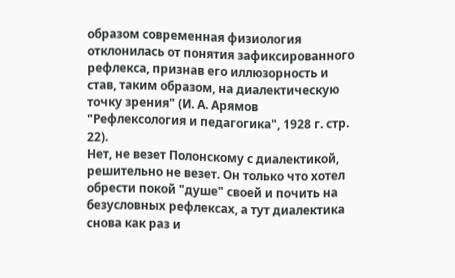образом современная физиология отклонилась от понятия зафиксированного рефлекса, признав его иллюзорность и став, таким образом, на диалектическую точку зрения" (И. А. Арямов "Рефлексология и педагогика", 1928 г. стр. 22).
Нет, не везет Полонскому с диалектикой, решительно не везет. Он только что хотел обрести покой "душе" своей и почить на безусловных рефлексах, а тут диалектика снова как раз и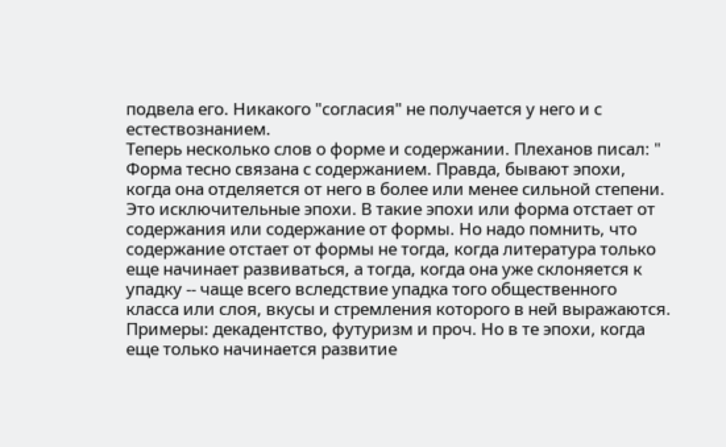подвела его. Никакого "согласия" не получается у него и с естествознанием.
Теперь несколько слов о форме и содержании. Плеханов писал: " Форма тесно связана с содержанием. Правда, бывают эпохи, когда она отделяется от него в более или менее сильной степени. Это исключительные эпохи. В такие эпохи или форма отстает от содержания или содержание от формы. Но надо помнить, что содержание отстает от формы не тогда, когда литература только еще начинает развиваться, а тогда, когда она уже склоняется к упадку -- чаще всего вследствие упадка того общественного класса или слоя, вкусы и стремления которого в ней выражаются. Примеры: декадентство, футуризм и проч. Но в те эпохи, когда еще только начинается развитие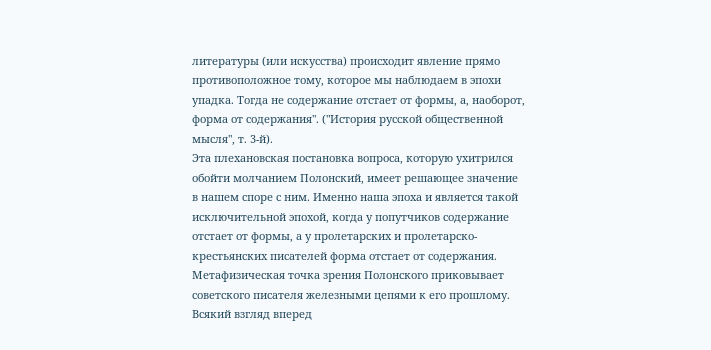литературы (или искусства) происходит явление прямо противоположное тому, которое мы наблюдаем в эпохи упадка. Тогда не содержание отстает от формы, а, наоборот, форма от содержания". ("История русской общественной мысля", т. 3-й).
Эта плехановская постановка вопроса, которую ухитрился обойти молчанием Полонский, имеет решающее значение в нашем споре с ним. Именно наша эпоха и является такой исключительной эпохой, когда у попутчиков содержание отстает от формы, а у пролетарских и пролетарско-крестьянских писателей форма отстает от содержания.
Метафизическая точка зрения Полонского приковывает советского писателя железными цепями к его прошлому. Всякий взгляд вперед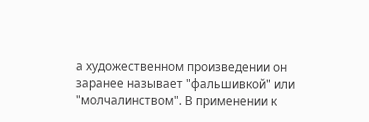а художественном произведении он заранее называет "фальшивкой" или "молчалинством". В применении к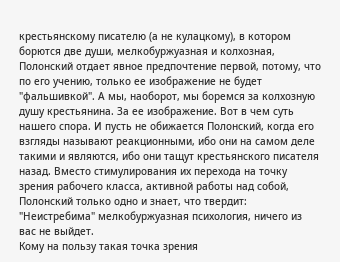крестьянскому писателю (а не кулацкому), в котором борются две души, мелкобуржуазная и колхозная, Полонский отдает явное предпочтение первой, потому, что по его учению, только ее изображение не будет "фальшивкой". А мы, наоборот, мы боремся за колхозную душу крестьянина. За ее изображение. Вот в чем суть нашего спора. И пусть не обижается Полонский, когда его взгляды называют реакционными, ибо они на самом деле такими и являются, ибо они тащут крестьянского писателя назад. Вместо стимулирования их перехода на точку зрения рабочего класса, активной работы над собой, Полонский только одно и знает, что твердит: "Неистребима" мелкобуржуазная психология, ничего из вас не выйдет.
Кому на пользу такая точка зрения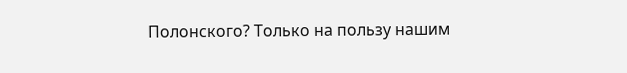Полонского? Только на пользу нашим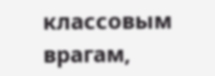классовым врагам,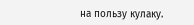на пользу кулаку.